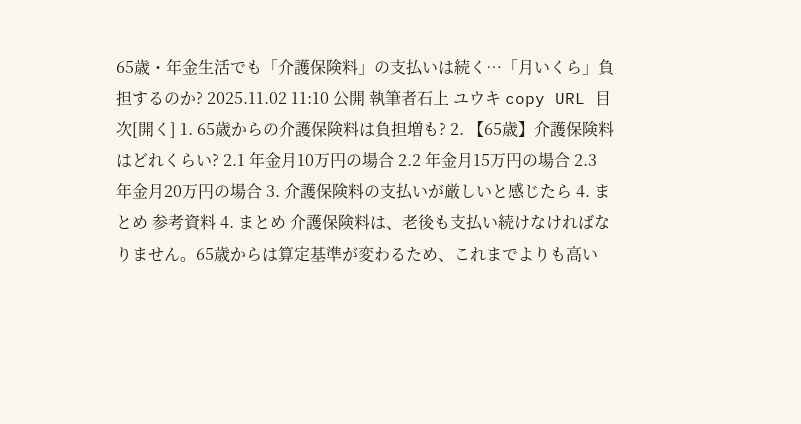65歳・年金生活でも「介護保険料」の支払いは続く…「月いくら」負担するのか? 2025.11.02 11:10 公開 執筆者石上 ユウキ copy URL 目次[開く] 1. 65歳からの介護保険料は負担増も? 2. 【65歳】介護保険料はどれくらい? 2.1 年金月10万円の場合 2.2 年金月15万円の場合 2.3 年金月20万円の場合 3. 介護保険料の支払いが厳しいと感じたら 4. まとめ 参考資料 4. まとめ 介護保険料は、老後も支払い続けなければなりません。65歳からは算定基準が変わるため、これまでよりも高い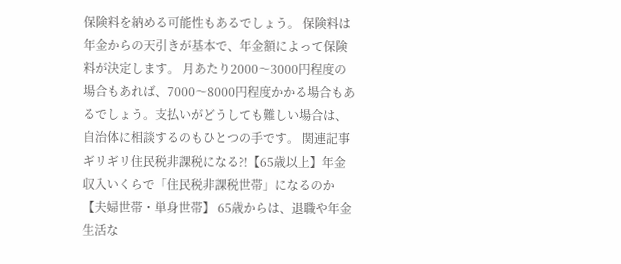保険料を納める可能性もあるでしょう。 保険料は年金からの天引きが基本で、年金額によって保険料が決定します。 月あたり2000〜3000円程度の場合もあれば、7000〜8000円程度かかる場合もあるでしょう。支払いがどうしても難しい場合は、自治体に相談するのもひとつの手です。 関連記事 ギリギリ住民税非課税になる?!【65歳以上】年金収入いくらで「住民税非課税世帯」になるのか【夫婦世帯・単身世帯】 65歳からは、退職や年金生活な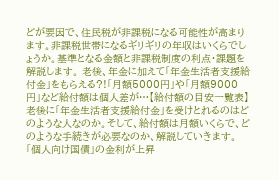どが要因で、住民税が非課税になる可能性が高まります。非課税世帯になるギリギリの年収はいくらでしょうか。基準となる金額と非課税制度の利点・課題を解説します。 老後、年金に加えて「年金生活者支援給付金」をもらえる?!「月額5000円」や「月額9000円」など給付額は個人差が…【給付額の目安一覧表】 老後に「年金生活者支援給付金」を受けとれるのはどのような人なのか。そして、給付額は月額いくらで、どのような手続きが必要なのか、解説していきます。 「個人向け国債」の金利が上昇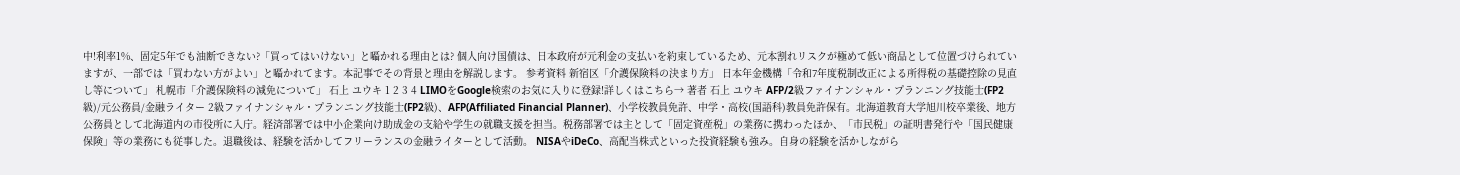中!利率1%、固定5年でも油断できない?「買ってはいけない」と囁かれる理由とは? 個人向け国債は、日本政府が元利金の支払いを約束しているため、元本割れリスクが極めて低い商品として位置づけられていますが、一部では「買わない方がよい」と囁かれてます。本記事でその背景と理由を解説します。 参考資料 新宿区「介護保険料の決まり方」 日本年金機構「令和7年度税制改正による所得税の基礎控除の見直し等について」 札幌市「介護保険料の減免について」 石上 ユウキ 1 2 3 4 LIMOをGoogle検索のお気に入りに登録!詳しくはこちら→ 著者 石上 ユウキ AFP/2級ファイナンシャル・プランニング技能士(FP2級)/元公務員/金融ライター 2級ファイナンシャル・プランニング技能士(FP2級)、AFP(Affiliated Financial Planner)、小学校教員免許、中学・高校(国語科)教員免許保有。北海道教育大学旭川校卒業後、地方公務員として北海道内の市役所に入庁。経済部署では中小企業向け助成金の支給や学生の就職支援を担当。税務部署では主として「固定資産税」の業務に携わったほか、「市民税」の証明書発行や「国民健康保険」等の業務にも従事した。退職後は、経験を活かしてフリーランスの金融ライターとして活動。 NISAやiDeCo、高配当株式といった投資経験も強み。自身の経験を活かしながら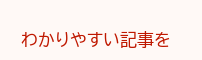わかりやすい記事を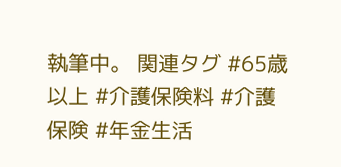執筆中。 関連タグ #65歳以上 #介護保険料 #介護保険 #年金生活